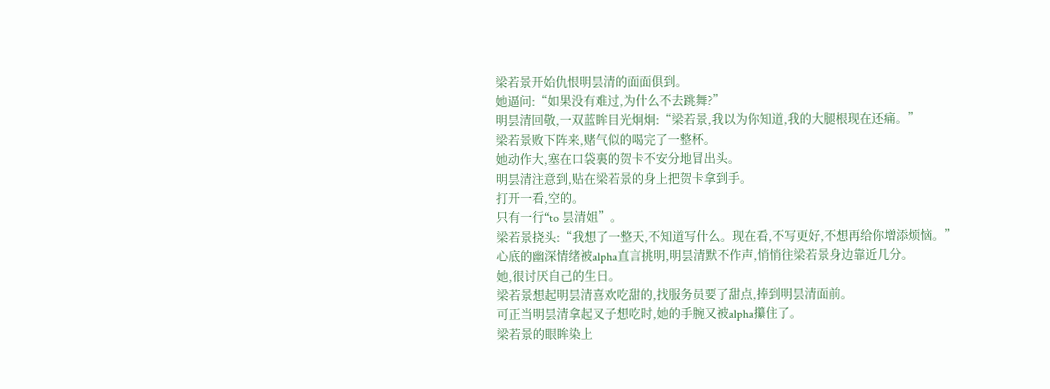梁若景开始仇恨明昙清的面面俱到。
她逼问:“如果没有难过,为什么不去跳舞?”
明昙清回敬,一双蓝眸目光炯炯:“梁若景,我以为你知道,我的大腿根现在还痛。”
梁若景败下阵来,赌气似的喝完了一整杯。
她动作大,塞在口袋裏的贺卡不安分地冒出头。
明昙清注意到,贴在梁若景的身上把贺卡拿到手。
打开一看,空的。
只有一行“to 昙清姐”。
梁若景挠头:“我想了一整天,不知道写什么。现在看,不写更好,不想再给你增添烦恼。”
心底的幽深情绪被alpha直言挑明,明昙清默不作声,悄悄往梁若景身边靠近几分。
她,很讨厌自己的生日。
梁若景想起明昙清喜欢吃甜的,找服务员要了甜点,捧到明昙清面前。
可正当明昙清拿起叉子想吃时,她的手腕又被alpha攥住了。
梁若景的眼眸染上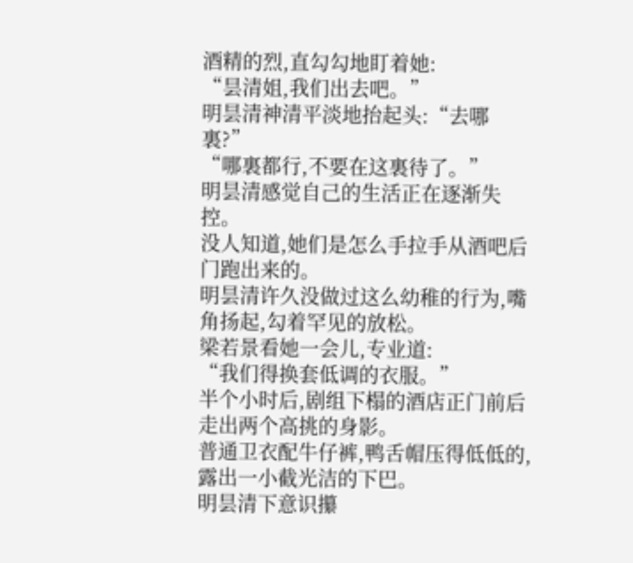酒精的烈,直勾勾地盯着她:
“昙清姐,我们出去吧。”
明昙清神清平淡地抬起头:“去哪裏?”
“哪裏都行,不要在这裏待了。”
明昙清感觉自己的生活正在逐渐失控。
没人知道,她们是怎么手拉手从酒吧后门跑出来的。
明昙清许久没做过这么幼稚的行为,嘴角扬起,勾着罕见的放松。
梁若景看她一会儿,专业道:
“我们得换套低调的衣服。”
半个小时后,剧组下榻的酒店正门前后走出两个高挑的身影。
普通卫衣配牛仔裤,鸭舌帽压得低低的,露出一小截光洁的下巴。
明昙清下意识攥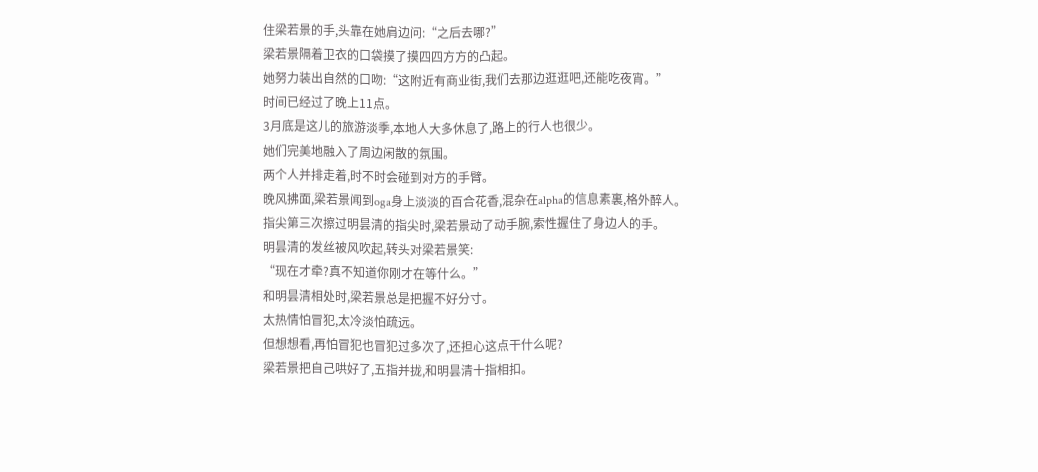住梁若景的手,头靠在她肩边问:“之后去哪?”
梁若景隔着卫衣的口袋摸了摸四四方方的凸起。
她努力装出自然的口吻:“这附近有商业街,我们去那边逛逛吧,还能吃夜宵。”
时间已经过了晚上11点。
3月底是这儿的旅游淡季,本地人大多休息了,路上的行人也很少。
她们完美地融入了周边闲散的氛围。
两个人并排走着,时不时会碰到对方的手臂。
晚风拂面,梁若景闻到oga身上淡淡的百合花香,混杂在alpha的信息素裏,格外醉人。
指尖第三次擦过明昙清的指尖时,梁若景动了动手腕,索性握住了身边人的手。
明昙清的发丝被风吹起,转头对梁若景笑:
“现在才牵?真不知道你刚才在等什么。”
和明昙清相处时,梁若景总是把握不好分寸。
太热情怕冒犯,太冷淡怕疏远。
但想想看,再怕冒犯也冒犯过多次了,还担心这点干什么呢?
梁若景把自己哄好了,五指并拢,和明昙清十指相扣。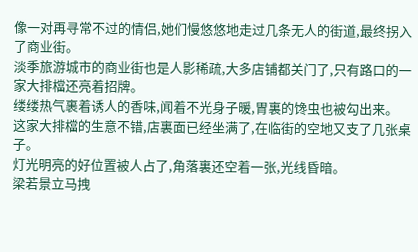像一对再寻常不过的情侣,她们慢悠悠地走过几条无人的街道,最终拐入了商业街。
淡季旅游城市的商业街也是人影稀疏,大多店铺都关门了,只有路口的一家大排檔还亮着招牌。
缕缕热气裹着诱人的香味,闻着不光身子暖,胃裏的馋虫也被勾出来。
这家大排檔的生意不错,店裏面已经坐满了,在临街的空地又支了几张桌子。
灯光明亮的好位置被人占了,角落裏还空着一张,光线昏暗。
梁若景立马拽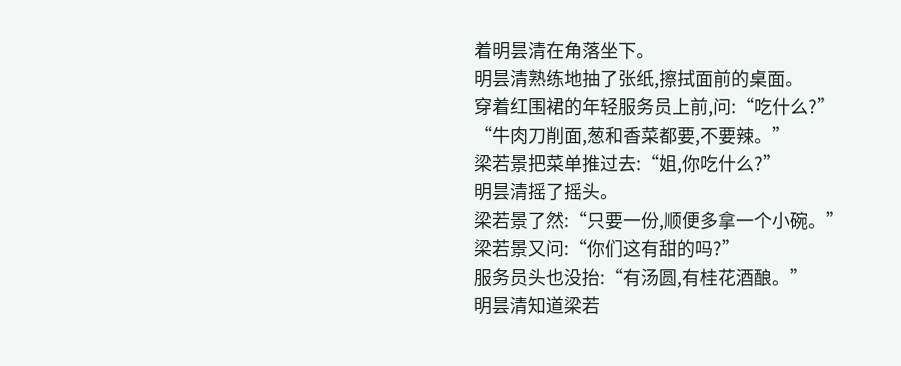着明昙清在角落坐下。
明昙清熟练地抽了张纸,擦拭面前的桌面。
穿着红围裙的年轻服务员上前,问:“吃什么?”
“牛肉刀削面,葱和香菜都要,不要辣。”
梁若景把菜单推过去:“姐,你吃什么?”
明昙清摇了摇头。
梁若景了然:“只要一份,顺便多拿一个小碗。”
梁若景又问:“你们这有甜的吗?”
服务员头也没抬:“有汤圆,有桂花酒酿。”
明昙清知道梁若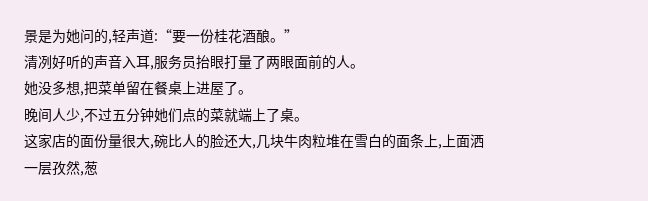景是为她问的,轻声道:“要一份桂花酒酿。”
清冽好听的声音入耳,服务员抬眼打量了两眼面前的人。
她没多想,把菜单留在餐桌上进屋了。
晚间人少,不过五分钟她们点的菜就端上了桌。
这家店的面份量很大,碗比人的脸还大,几块牛肉粒堆在雪白的面条上,上面洒一层孜然,葱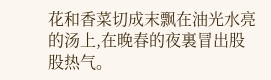花和香菜切成末飘在油光水亮的汤上,在晚春的夜裏冒出股股热气。